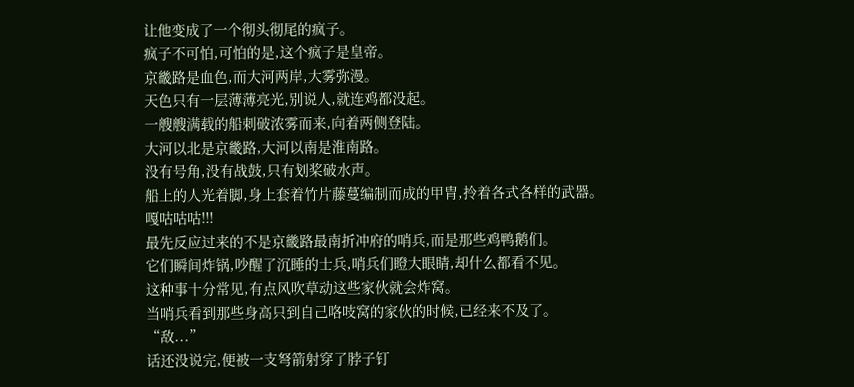让他变成了一个彻头彻尾的疯子。
疯子不可怕,可怕的是,这个疯子是皇帝。
京畿路是血色,而大河两岸,大雾弥漫。
天色只有一层薄薄亮光,别说人,就连鸡都没起。
一艘艘满载的船刺破浓雾而来,向着两侧登陆。
大河以北是京畿路,大河以南是淮南路。
没有号角,没有战鼓,只有划桨破水声。
船上的人光着脚,身上套着竹片藤蔓编制而成的甲胄,拎着各式各样的武器。
嘎咕咕咕!!!
最先反应过来的不是京畿路最南折冲府的哨兵,而是那些鸡鸭鹅们。
它们瞬间炸锅,吵醒了沉睡的士兵,哨兵们瞪大眼睛,却什么都看不见。
这种事十分常见,有点风吹草动这些家伙就会炸窝。
当哨兵看到那些身高只到自己咯吱窝的家伙的时候,已经来不及了。
“敌...”
话还没说完,便被一支弩箭射穿了脖子钉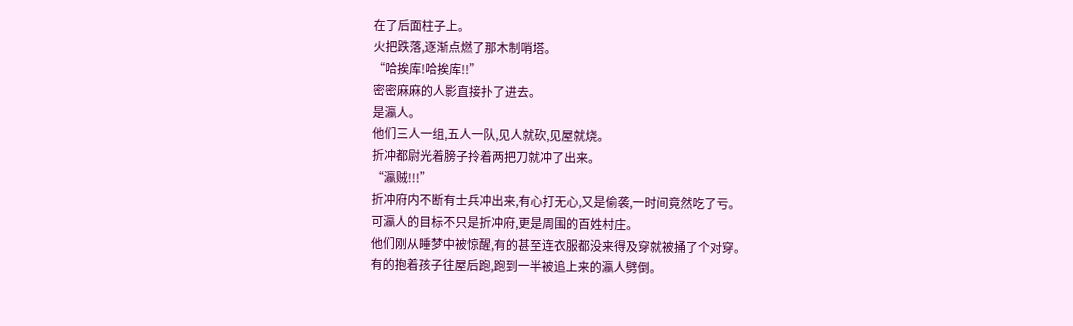在了后面柱子上。
火把跌落,逐渐点燃了那木制哨塔。
“哈挨库!哈挨库!!”
密密麻麻的人影直接扑了进去。
是瀛人。
他们三人一组,五人一队,见人就砍,见屋就烧。
折冲都尉光着膀子拎着两把刀就冲了出来。
“瀛贼!!!”
折冲府内不断有士兵冲出来,有心打无心,又是偷袭,一时间竟然吃了亏。
可瀛人的目标不只是折冲府,更是周围的百姓村庄。
他们刚从睡梦中被惊醒,有的甚至连衣服都没来得及穿就被捅了个对穿。
有的抱着孩子往屋后跑,跑到一半被追上来的瀛人劈倒。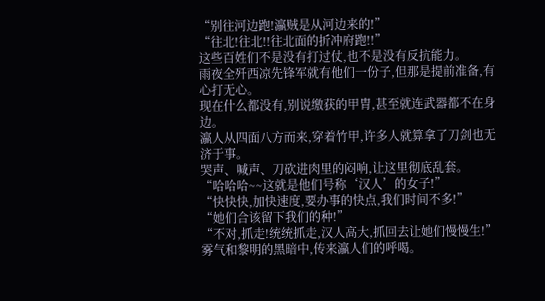“别往河边跑!瀛贼是从河边来的!”
“往北!往北!!往北面的折冲府跑!!”
这些百姓们不是没有打过仗,也不是没有反抗能力。
雨夜全歼西凉先锋军就有他们一份子,但那是提前准备,有心打无心。
现在什么都没有,别说缴获的甲胄,甚至就连武器都不在身边。
瀛人从四面八方而来,穿着竹甲,许多人就算拿了刀剑也无济于事。
哭声、喊声、刀砍进肉里的闷响,让这里彻底乱套。
“哈哈哈~~这就是他们号称‘汉人’的女子!”
“快快快,加快速度,要办事的快点,我们时间不多!”
“她们合该留下我们的种!”
“不对,抓走!统统抓走,汉人高大,抓回去让她们慢慢生!”
雾气和黎明的黑暗中,传来瀛人们的呼喝。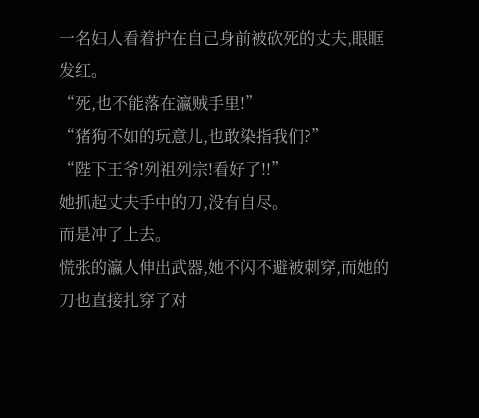一名妇人看着护在自己身前被砍死的丈夫,眼眶发红。
“死,也不能落在瀛贼手里!”
“猪狗不如的玩意儿,也敢染指我们?”
“陛下王爷!列祖列宗!看好了!!”
她抓起丈夫手中的刀,没有自尽。
而是冲了上去。
慌张的瀛人伸出武器,她不闪不避被刺穿,而她的刀也直接扎穿了对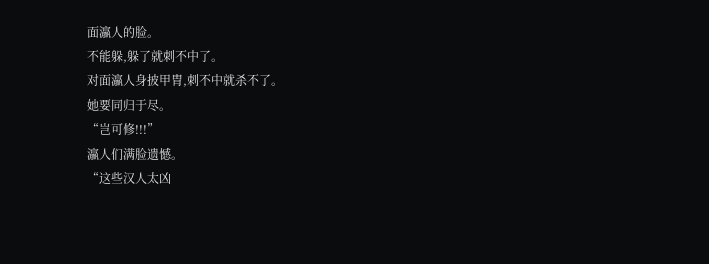面瀛人的脸。
不能躲,躲了就刺不中了。
对面瀛人身披甲胄,刺不中就杀不了。
她要同归于尽。
“岂可修!!!”
瀛人们满脸遗憾。
“这些汉人太凶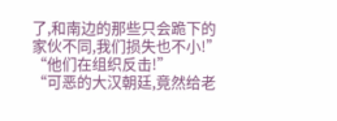了,和南边的那些只会跪下的家伙不同,我们损失也不小!”
“他们在组织反击!”
“可恶的大汉朝廷,竟然给老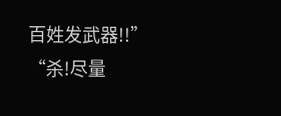百姓发武器!!”
“杀!尽量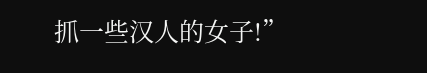抓一些汉人的女子!”